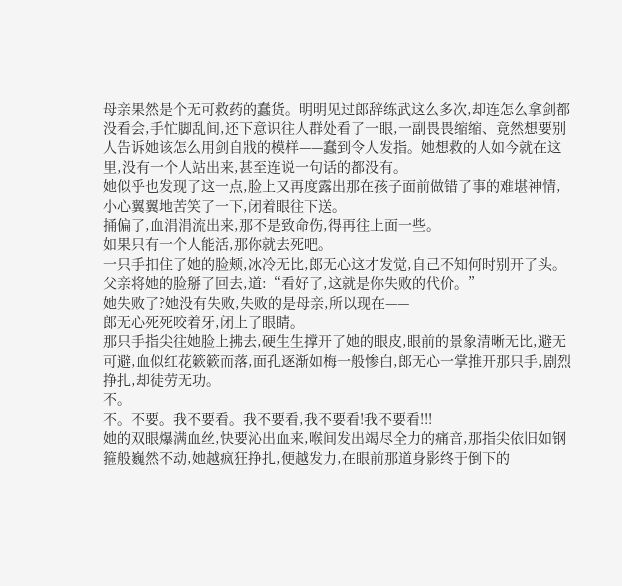母亲果然是个无可救药的蠢货。明明见过郎辞练武这么多次,却连怎么拿剑都没看会,手忙脚乱间,还下意识往人群处看了一眼,一副畏畏缩缩、竟然想要别人告诉她该怎么用剑自戕的模样——蠢到令人发指。她想救的人如今就在这里,没有一个人站出来,甚至连说一句话的都没有。
她似乎也发现了这一点,脸上又再度露出那在孩子面前做错了事的难堪神情,小心翼翼地苦笑了一下,闭着眼往下送。
捅偏了,血涓涓流出来,那不是致命伤,得再往上面一些。
如果只有一个人能活,那你就去死吧。
一只手扣住了她的脸颊,冰冷无比,郎无心这才发觉,自己不知何时别开了头。
父亲将她的脸掰了回去,道:“看好了,这就是你失败的代价。”
她失败了?她没有失败,失败的是母亲,所以现在——
郎无心死死咬着牙,闭上了眼睛。
那只手指尖往她脸上拂去,硬生生撑开了她的眼皮,眼前的景象清晰无比,避无可避,血似红花簌簌而落,面孔逐渐如梅一般惨白,郎无心一掌推开那只手,剧烈挣扎,却徒劳无功。
不。
不。不要。我不要看。我不要看,我不要看!我不要看!!!
她的双眼爆满血丝,快要沁出血来,喉间发出竭尽全力的痛音,那指尖依旧如钢箍般巍然不动,她越疯狂挣扎,便越发力,在眼前那道身影终于倒下的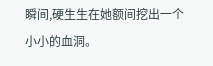瞬间,硬生生在她额间挖出一个小小的血洞。